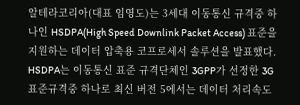알테라코리아(대표 임영도)는 3세대 이동통신 규격중 하나인 HSDPA(High Speed Downlink Packet Access) 표준을 지원하는 데이터 압축용 코프로세서 솔루션을 발표했다.
HSDPA는 이동통신 표준 규격단체인 3GPP가 선정한 3G 표준규격중 하나로 최신 버전 5에서는 데이터 처리속도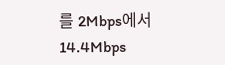를 2Mbps에서 14.4Mbps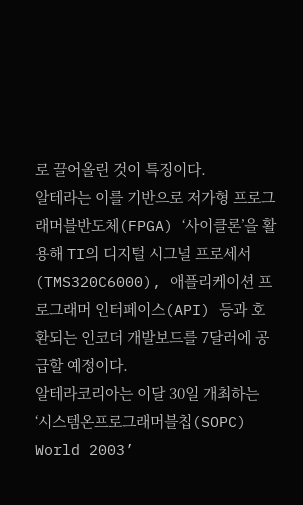로 끌어올린 것이 특징이다.
알테라는 이를 기반으로 저가형 프로그래머블반도체(FPGA) ‘사이클론’을 활용해 TI의 디지털 시그널 프로세서(TMS320C6000), 애플리케이션 프로그래머 인터페이스(API) 등과 호환되는 인코더 개발보드를 7달러에 공급할 예정이다.
알테라코리아는 이달 30일 개최하는 ‘시스템온프로그래머블칩(SOPC) World 2003’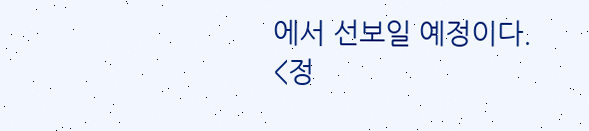에서 선보일 예정이다.
<정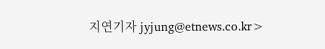지연기자 jyjung@etnews.co.kr>